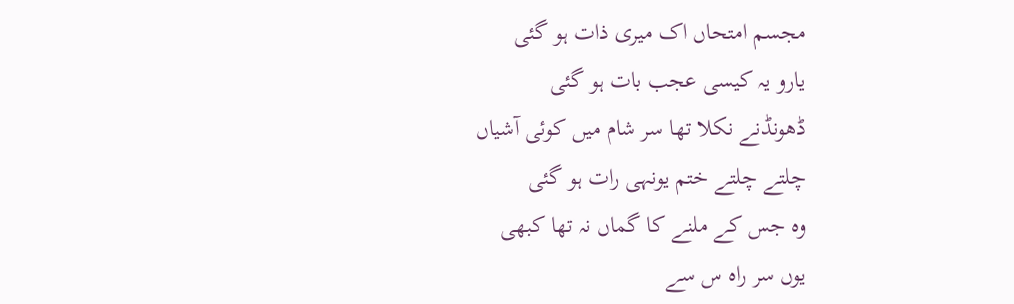مجسم امتحاں اک میری ذات ہو گئی
یارو یہ کیسی عجب بات ہو گئی
ڈھونڈنے نکلا تھا سر شام میں کوئی آشیاں
چلتے چلتے ختم یونہی رات ہو گئی
وہ جس کے ملنے کا گماں نہ تھا کبھی
یوں سر راہ س سے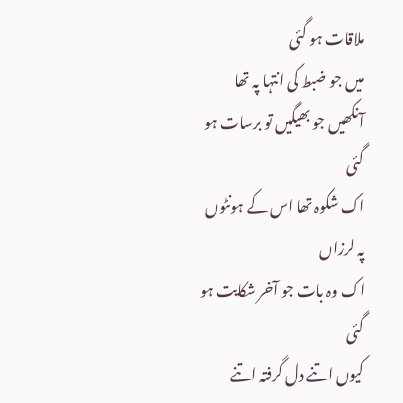ملاقات ہو گئی
میں جو ضبط کی انتہا پہ تھا
آنکھیں جو بھیگیں تو برسات ہو گئی
اک شکوہ تھا اس کے ہونٹوں پہ لرزاں
اک وہ بات جو آخر شکایت ہو گئی
کیوں اتنے دل گرفتہ اتنے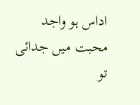اداس ہو واجد
محبت میں جدائی تو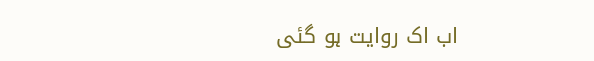اب اک روایت ہو گئی